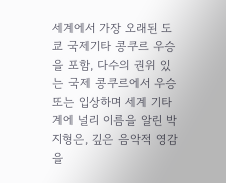세계에서 가장 오래된 도쿄 국제기타 콩쿠르 우승을 포함, 다수의 권위 있는 국제 콩쿠르에서 우승 또는 입상하며 세계 기타계에 널리 이름을 알린 박지형은, 깊은 음악적 영감을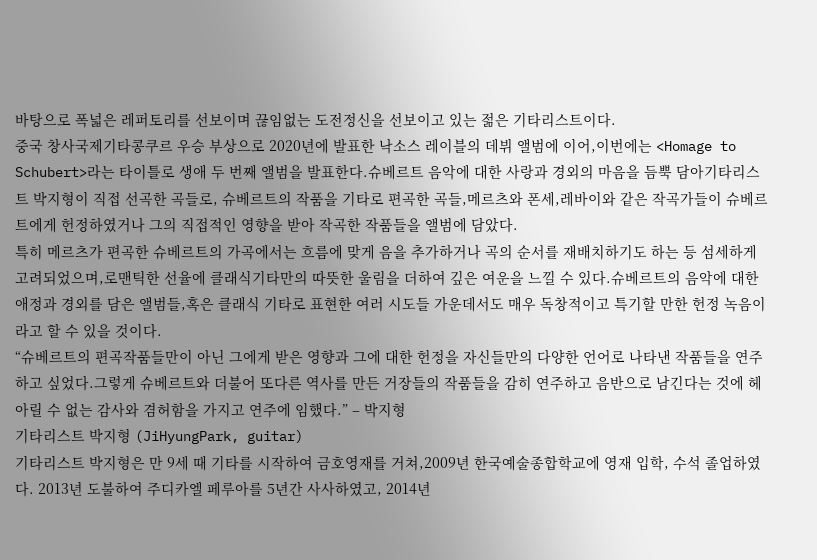바탕으로 폭넓은 레퍼토리를 선보이며 끊임없는 도전정신을 선보이고 있는 젊은 기타리스트이다.
중국 창사국제기타콩쿠르 우승 부상으로 2020년에 발표한 낙소스 레이블의 데뷔 앨범에 이어,이번에는 <Homage to Schubert>라는 타이틀로 생애 두 번째 앨범을 발표한다.슈베르트 음악에 대한 사랑과 경외의 마음을 듬뿍 담아기타리스트 박지형이 직접 선곡한 곡들로, 슈베르트의 작품을 기타로 편곡한 곡들,메르츠와 폰세,레바이와 같은 작곡가들이 슈베르트에게 헌정하였거나 그의 직접적인 영향을 받아 작곡한 작품들을 앨범에 담았다.
특히 메르츠가 편곡한 슈베르트의 가곡에서는 흐름에 맞게 음을 추가하거나 곡의 순서를 재배치하기도 하는 등 섬세하게 고려되었으며,로맨틱한 선율에 클래식기타만의 따뜻한 울림을 더하여 깊은 여운을 느낄 수 있다.슈베르트의 음악에 대한 애정과 경외를 담은 앨범들,혹은 클래식 기타로 표현한 여러 시도들 가운데서도 매우 독창적이고 특기할 만한 헌정 녹음이라고 할 수 있을 것이다.
“슈베르트의 편곡작품들만이 아닌 그에게 받은 영향과 그에 대한 헌정을 자신들만의 다양한 언어로 나타낸 작품들을 연주하고 싶었다.그렇게 슈베르트와 더불어 또다른 역사를 만든 거장들의 작품들을 감히 연주하고 음반으로 남긴다는 것에 헤아릴 수 없는 감사와 겸허함을 가지고 연주에 임했다.” – 박지형
기타리스트 박지형 (JiHyungPark, guitar)
기타리스트 박지형은 만 9세 때 기타를 시작하여 금호영재를 거쳐,2009년 한국예술종합학교에 영재 입학, 수석 졸업하였다. 2013년 도불하여 주디카엘 페루아를 5년간 사사하였고, 2014년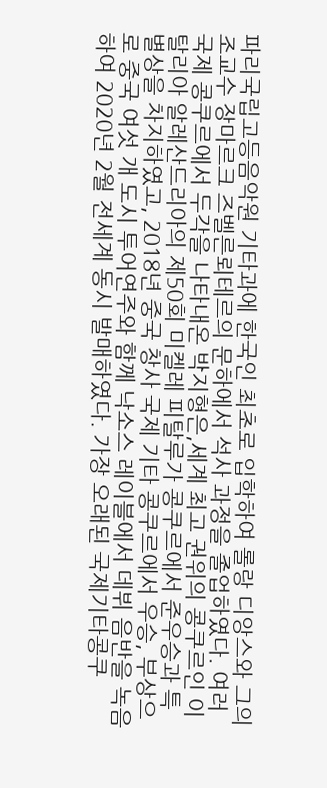파리국립고등음악원 기타과에 한국인 최초로 입학하여 롤랑 디앙스와 그의 조교수 장마르크 즈벨른뢰테르의 문하에서 석사 과정을 졸업하였다. 여러 국제 콩쿠르에서 두각을 나타내온 박지형은,세계 최고 권위의 콩쿠르인 이탈리아 알레산드리아의 제50회 미켈레 피탈루가 콩쿠르에서 준우승과 특별상을 차지하였고, 2018년 중국 창사 국제 기타 콩쿠르에서 우승, 부상으로 중국 여섯 개 도시 투어연주와 함께 낙소스 레이블에서 데뷔 음반을 녹음하여 2020년 2월 전세계 동시 발매하였다. 가장 오래된 국제기타콩쿠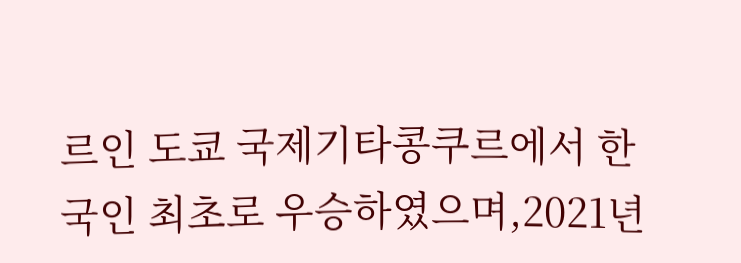르인 도쿄 국제기타콩쿠르에서 한국인 최초로 우승하였으며,2021년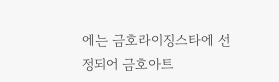에는 금호라이징스타에 선정되어 금호아트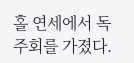홀 연세에서 독주회를 가졌다.